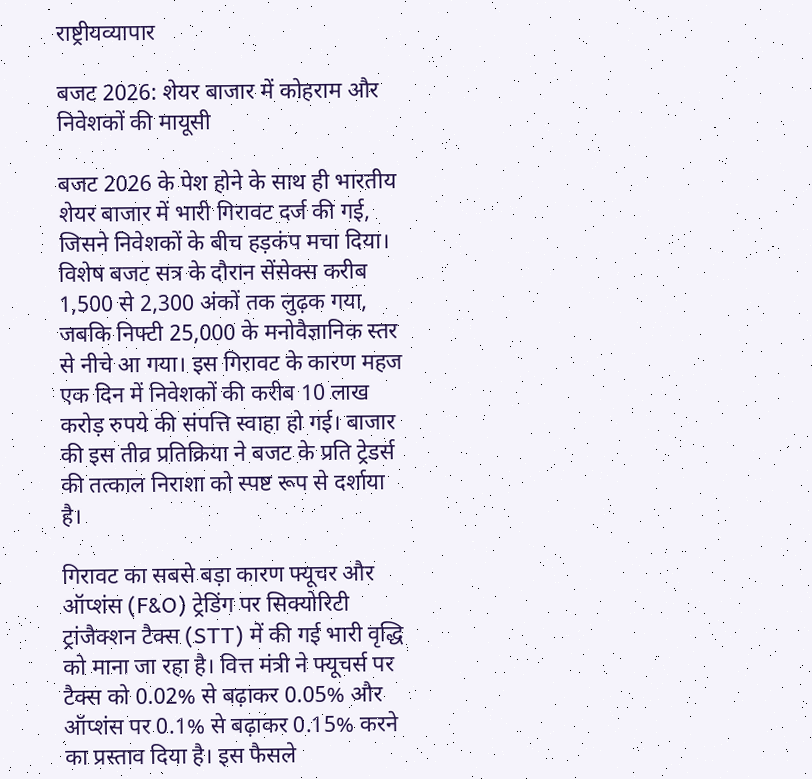राष्ट्रीयव्यापार

बजट 2026: शेयर बाजार में कोहराम और निवेशकों की मायूसी

बजट 2026 के पेश होने के साथ ही भारतीय शेयर बाजार में भारी गिरावट दर्ज की गई, जिसने निवेशकों के बीच हड़कंप मचा दिया। विशेष बजट सत्र के दौरान सेंसेक्स करीब 1,500 से 2,300 अंकों तक लुढ़क गया, जबकि निफ्टी 25,000 के मनोवैज्ञानिक स्तर से नीचे आ गया। इस गिरावट के कारण महज एक दिन में निवेशकों की करीब 10 लाख करोड़ रुपये की संपत्ति स्वाहा हो गई। बाजार की इस तीव्र प्रतिक्रिया ने बजट के प्रति ट्रेडर्स की तत्काल निराशा को स्पष्ट रूप से दर्शाया है।

गिरावट का सबसे बड़ा कारण फ्यूचर और ऑप्शंस (F&O) ट्रेडिंग पर सिक्योरिटी ट्रांजैक्शन टैक्स (STT) में की गई भारी वृद्धि को माना जा रहा है। वित्त मंत्री ने फ्यूचर्स पर टैक्स को 0.02% से बढ़ाकर 0.05% और ऑप्शंस पर 0.1% से बढ़ाकर 0.15% करने का प्रस्ताव दिया है। इस फैसले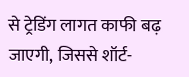से ट्रेडिंग लागत काफी बढ़ जाएगी, जिससे शॉर्ट-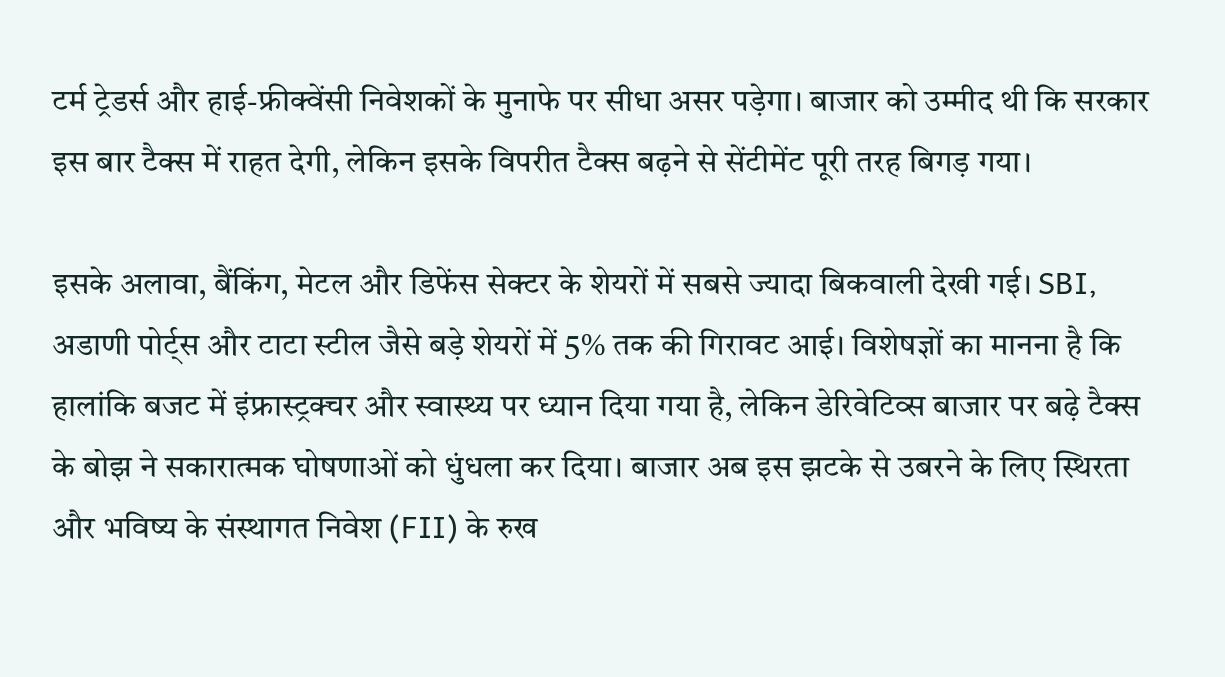टर्म ट्रेडर्स और हाई-फ्रीक्वेंसी निवेशकों के मुनाफे पर सीधा असर पड़ेगा। बाजार को उम्मीद थी कि सरकार इस बार टैक्स में राहत देगी, लेकिन इसके विपरीत टैक्स बढ़ने से सेंटीमेंट पूरी तरह बिगड़ गया।

इसके अलावा, बैंकिंग, मेटल और डिफेंस सेक्टर के शेयरों में सबसे ज्यादा बिकवाली देखी गई। SBI, अडाणी पोर्ट्स और टाटा स्टील जैसे बड़े शेयरों में 5% तक की गिरावट आई। विशेषज्ञों का मानना है कि हालांकि बजट में इंफ्रास्ट्रक्चर और स्वास्थ्य पर ध्यान दिया गया है, लेकिन डेरिवेटिव्स बाजार पर बढ़े टैक्स के बोझ ने सकारात्मक घोषणाओं को धुंधला कर दिया। बाजार अब इस झटके से उबरने के लिए स्थिरता और भविष्य के संस्थागत निवेश (FII) के रुख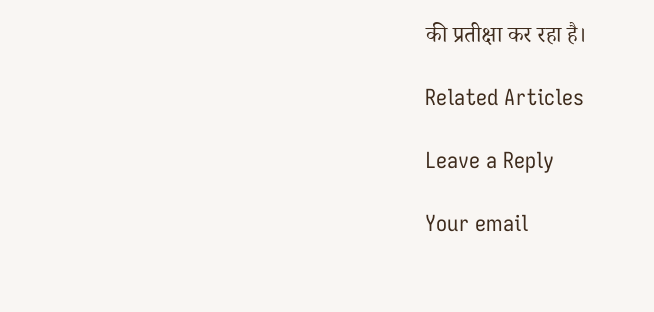की प्रतीक्षा कर रहा है।

Related Articles

Leave a Reply

Your email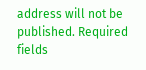address will not be published. Required fields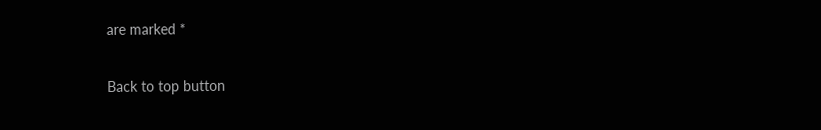are marked *

Back to top button